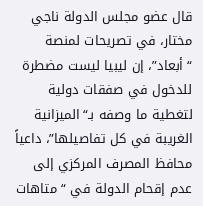قال عضو مجلس الدولة ناجي مختار، في تصريحات لمنصة “أبعاد”، إن ليبيا ليست مضطرة للدخول في صفقات دولية لتغطية ما وصفه بـ“الميزانية الغريبة في كل تفاصيلها”، داعياً محافظ المصرف المركزي إلى عدم إقحام الدولة في “متاهات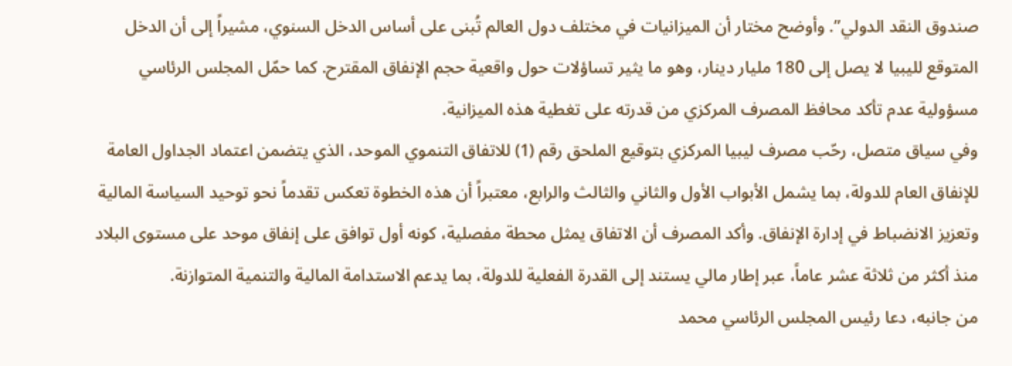صندوق النقد الدولي”. وأوضح مختار أن الميزانيات في مختلف دول العالم تُبنى على أساس الدخل السنوي، مشيراً إلى أن الدخل المتوقع لليبيا لا يصل إلى 180 مليار دينار، وهو ما يثير تساؤلات حول واقعية حجم الإنفاق المقترح. كما حمّل المجلس الرئاسي مسؤولية عدم تأكد محافظ المصرف المركزي من قدرته على تغطية هذه الميزانية.
وفي سياق متصل، رحّب مصرف ليبيا المركزي بتوقيع الملحق رقم (1) للاتفاق التنموي الموحد، الذي يتضمن اعتماد الجداول العامة للإنفاق العام للدولة، بما يشمل الأبواب الأول والثاني والثالث والرابع، معتبراً أن هذه الخطوة تعكس تقدماً نحو توحيد السياسة المالية وتعزيز الانضباط في إدارة الإنفاق. وأكد المصرف أن الاتفاق يمثل محطة مفصلية، كونه أول توافق على إنفاق موحد على مستوى البلاد منذ أكثر من ثلاثة عشر عاماً، عبر إطار مالي يستند إلى القدرة الفعلية للدولة، بما يدعم الاستدامة المالية والتنمية المتوازنة.
من جانبه، دعا رئيس المجلس الرئاسي محمد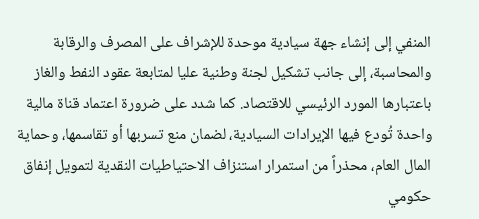المنفي إلى إنشاء جهة سيادية موحدة للإشراف على المصرف والرقابة والمحاسبة، إلى جانب تشكيل لجنة وطنية عليا لمتابعة عقود النفط والغاز باعتبارها المورد الرئيسي للاقتصاد. كما شدد على ضرورة اعتماد قناة مالية واحدة تُودع فيها الإيرادات السيادية، لضمان منع تسربها أو تقاسمها، وحماية المال العام، محذراً من استمرار استنزاف الاحتياطيات النقدية لتمويل إنفاق حكومي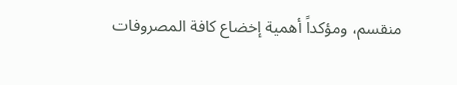منقسم، ومؤكداً أهمية إخضاع كافة المصروفات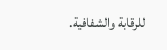للرقابة والشفافية.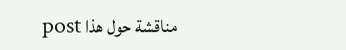مناقشة حول هذا post